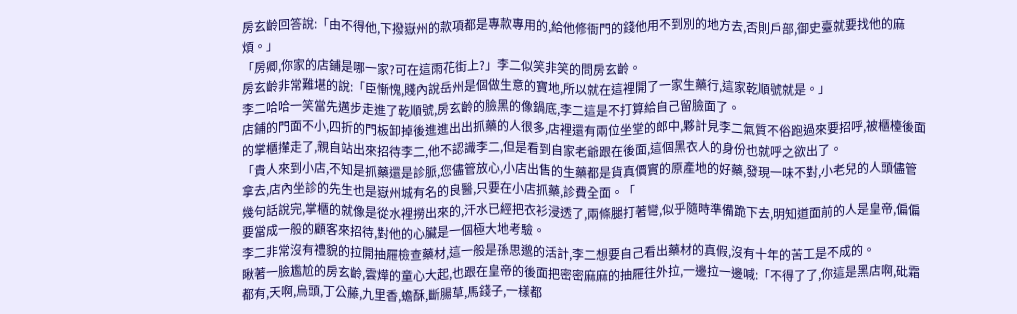房玄齡回答說:「由不得他,下撥嶽州的款項都是專款專用的,給他修衙門的錢他用不到別的地方去,否則戶部,御史臺就要找他的麻煩。」
「房卿,你家的店鋪是哪一家?可在這雨花街上?」李二似笑非笑的問房玄齡。
房玄齡非常難堪的說:「臣慚愧,賤內說岳州是個做生意的寶地,所以就在這裡開了一家生藥行,這家乾順號就是。」
李二哈哈一笑當先邁步走進了乾順號,房玄齡的臉黑的像鍋底,李二這是不打算給自己留臉面了。
店鋪的門面不小,四折的門板卸掉後進進出出抓藥的人很多,店裡還有兩位坐堂的郎中,夥計見李二氣質不俗跑過來要招呼,被櫃檯後面的掌櫃攆走了,親自站出來招待李二,他不認識李二,但是看到自家老爺跟在後面,這個黑衣人的身份也就呼之欲出了。
「貴人來到小店,不知是抓藥還是診脈,您儘管放心,小店出售的生藥都是貨真價實的原產地的好藥,發現一味不對,小老兒的人頭儘管拿去,店內坐診的先生也是嶽州城有名的良醫,只要在小店抓藥,診費全面。「
幾句話說完,掌櫃的就像是從水裡撈出來的,汗水已經把衣衫浸透了,兩條腿打著彎,似乎隨時準備跪下去,明知道面前的人是皇帝,偏偏要當成一般的顧客來招待,對他的心臟是一個極大地考驗。
李二非常沒有禮貌的拉開抽屜檢查藥材,這一般是孫思邈的活計,李二想要自己看出藥材的真假,沒有十年的苦工是不成的。
瞅著一臉尷尬的房玄齡,雲燁的童心大起,也跟在皇帝的後面把密密麻麻的抽屜往外拉,一邊拉一邊喊:「不得了了,你這是黑店啊,砒霜都有,天啊,烏頭,丁公藤,九里香,蟾酥,斷腸草,馬錢子,一樣都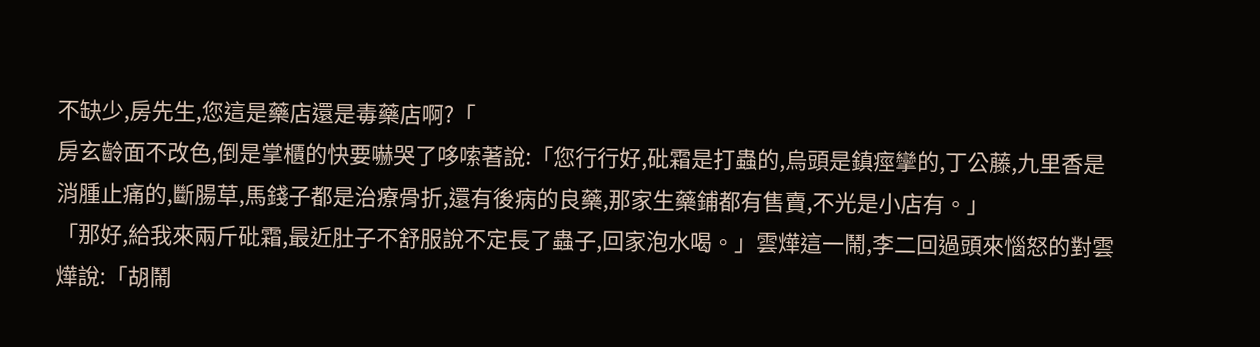不缺少,房先生,您這是藥店還是毒藥店啊?「
房玄齡面不改色,倒是掌櫃的快要嚇哭了哆嗦著說:「您行行好,砒霜是打蟲的,烏頭是鎮痙攣的,丁公藤,九里香是消腫止痛的,斷腸草,馬錢子都是治療骨折,還有後病的良藥,那家生藥鋪都有售賣,不光是小店有。」
「那好,給我來兩斤砒霜,最近肚子不舒服說不定長了蟲子,回家泡水喝。」雲燁這一鬧,李二回過頭來惱怒的對雲燁說:「胡鬧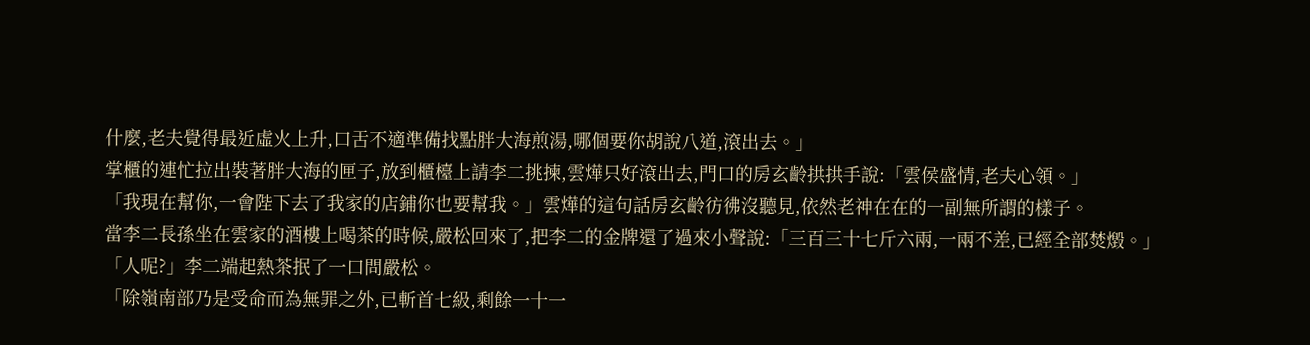什麼,老夫覺得最近虛火上升,口舌不適準備找點胖大海煎湯,哪個要你胡說八道,滾出去。」
掌櫃的連忙拉出裝著胖大海的匣子,放到櫃檯上請李二挑揀,雲燁只好滾出去,門口的房玄齡拱拱手說:「雲侯盛情,老夫心領。」
「我現在幫你,一會陛下去了我家的店鋪你也要幫我。」雲燁的這句話房玄齡彷彿沒聽見,依然老神在在的一副無所謂的樣子。
當李二長孫坐在雲家的酒樓上喝茶的時候,嚴松回來了,把李二的金牌還了過來小聲說:「三百三十七斤六兩,一兩不差,已經全部焚燬。」
「人呢?」李二端起熱茶抿了一口問嚴松。
「除嶺南部乃是受命而為無罪之外,已斬首七級,剩餘一十一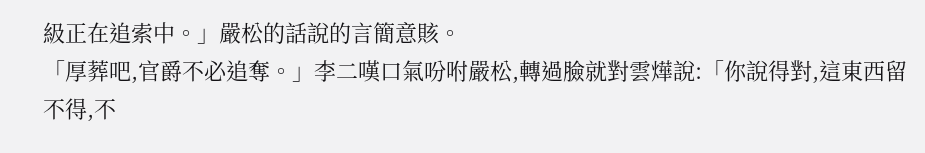級正在追索中。」嚴松的話說的言簡意賅。
「厚葬吧,官爵不必追奪。」李二嘆口氣吩咐嚴松,轉過臉就對雲燁說:「你說得對,這東西留不得,不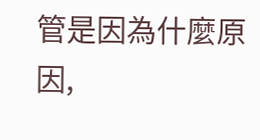管是因為什麼原因,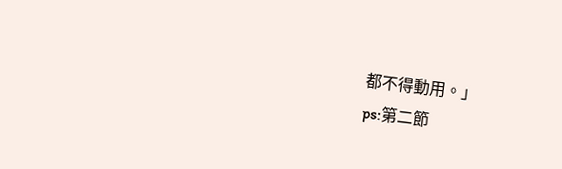都不得動用。」
ps:第二節